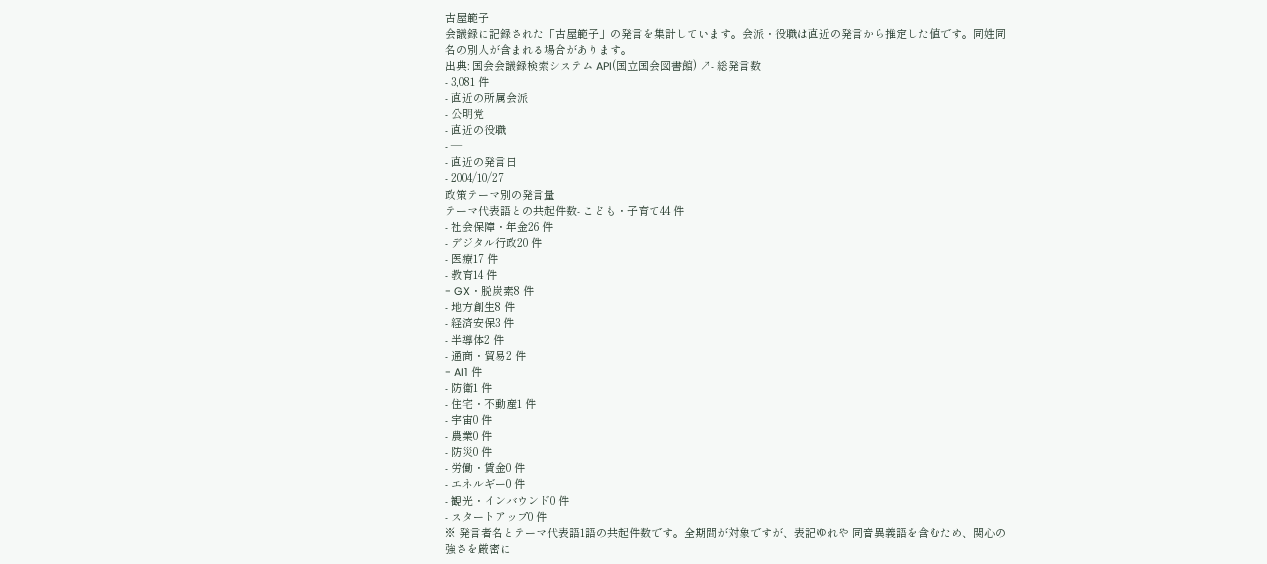古屋範子
会議録に記録された「古屋範子」の発言を集計しています。会派・役職は直近の発言から推定した値です。同姓同名の別人が含まれる場合があります。
出典: 国会会議録検索システム API(国立国会図書館) ↗- 総発言数
- 3,081 件
- 直近の所属会派
- 公明党
- 直近の役職
- —
- 直近の発言日
- 2004/10/27
政策テーマ別の発言量
テーマ代表語との共起件数- こども・子育て44 件
- 社会保障・年金26 件
- デジタル行政20 件
- 医療17 件
- 教育14 件
- GX・脱炭素8 件
- 地方創生8 件
- 経済安保3 件
- 半導体2 件
- 通商・貿易2 件
- AI1 件
- 防衛1 件
- 住宅・不動産1 件
- 宇宙0 件
- 農業0 件
- 防災0 件
- 労働・賃金0 件
- エネルギー0 件
- 観光・インバウンド0 件
- スタートアップ0 件
※ 発言者名とテーマ代表語1語の共起件数です。全期間が対象ですが、表記ゆれや 同音異義語を含むため、関心の強さを厳密に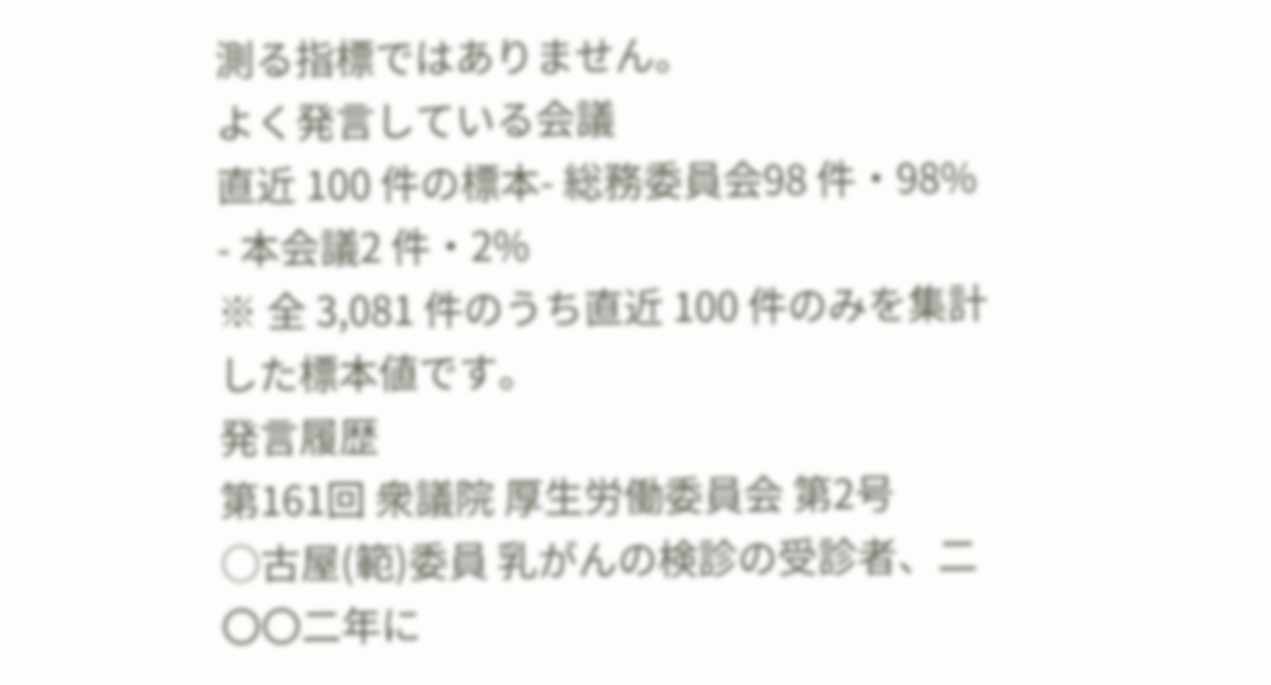測る指標ではありません。
よく発言している会議
直近 100 件の標本- 総務委員会98 件・98%
- 本会議2 件・2%
※ 全 3,081 件のうち直近 100 件のみを集計した標本値です。
発言履歴
第161回 衆議院 厚生労働委員会 第2号
○古屋(範)委員 乳がんの検診の受診者、二〇〇二年に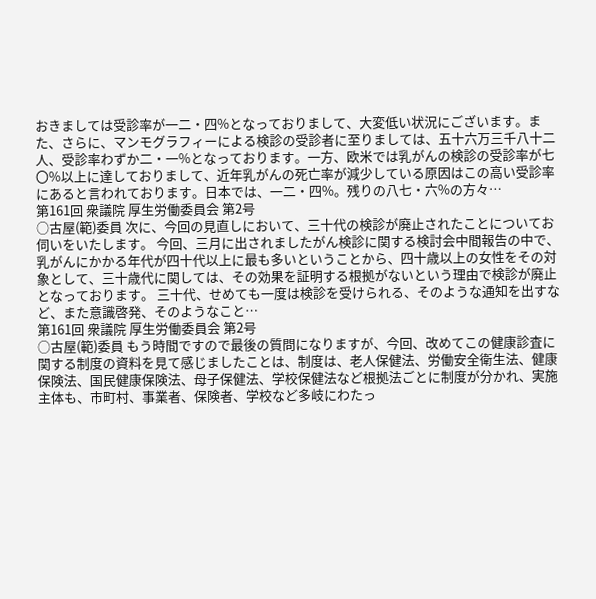おきましては受診率が一二・四%となっておりまして、大変低い状況にございます。また、さらに、マンモグラフィーによる検診の受診者に至りましては、五十六万三千八十二人、受診率わずか二・一%となっております。一方、欧米では乳がんの検診の受診率が七〇%以上に達しておりまして、近年乳がんの死亡率が減少している原因はこの高い受診率にあると言われております。日本では、一二・四%。残りの八七・六%の方々…
第161回 衆議院 厚生労働委員会 第2号
○古屋(範)委員 次に、今回の見直しにおいて、三十代の検診が廃止されたことについてお伺いをいたします。 今回、三月に出されましたがん検診に関する検討会中間報告の中で、乳がんにかかる年代が四十代以上に最も多いということから、四十歳以上の女性をその対象として、三十歳代に関しては、その効果を証明する根拠がないという理由で検診が廃止となっております。 三十代、せめても一度は検診を受けられる、そのような通知を出すなど、また意識啓発、そのようなこと…
第161回 衆議院 厚生労働委員会 第2号
○古屋(範)委員 もう時間ですので最後の質問になりますが、今回、改めてこの健康診査に関する制度の資料を見て感じましたことは、制度は、老人保健法、労働安全衛生法、健康保険法、国民健康保険法、母子保健法、学校保健法など根拠法ごとに制度が分かれ、実施主体も、市町村、事業者、保険者、学校など多岐にわたっ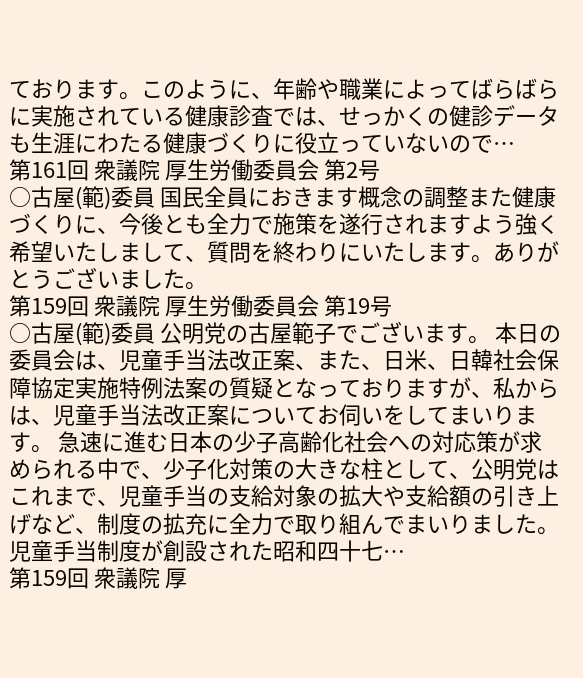ております。このように、年齢や職業によってばらばらに実施されている健康診査では、せっかくの健診データも生涯にわたる健康づくりに役立っていないので…
第161回 衆議院 厚生労働委員会 第2号
○古屋(範)委員 国民全員におきます概念の調整また健康づくりに、今後とも全力で施策を遂行されますよう強く希望いたしまして、質問を終わりにいたします。ありがとうございました。
第159回 衆議院 厚生労働委員会 第19号
○古屋(範)委員 公明党の古屋範子でございます。 本日の委員会は、児童手当法改正案、また、日米、日韓社会保障協定実施特例法案の質疑となっておりますが、私からは、児童手当法改正案についてお伺いをしてまいります。 急速に進む日本の少子高齢化社会への対応策が求められる中で、少子化対策の大きな柱として、公明党はこれまで、児童手当の支給対象の拡大や支給額の引き上げなど、制度の拡充に全力で取り組んでまいりました。 児童手当制度が創設された昭和四十七…
第159回 衆議院 厚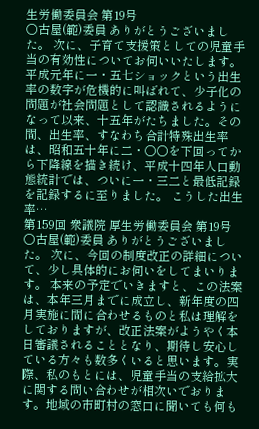生労働委員会 第19号
○古屋(範)委員 ありがとうございました。 次に、子育て支援策としての児童手当の有効性についてお伺いいたします。 平成元年に一・五七ショックという出生率の数字が危機的に叫ばれて、少子化の問題が社会問題として認識されるようになって以来、十五年がたちました。その間、出生率、すなわち合計特殊出生率は、昭和五十年に二・〇〇を下回ってから下降線を描き続け、平成十四年人口動態統計では、ついに一・三二と最低記録を記録するに至りました。 こうした出生率…
第159回 衆議院 厚生労働委員会 第19号
○古屋(範)委員 ありがとうございました。 次に、今回の制度改正の詳細について、少し具体的にお伺いをしてまいります。 本来の予定でいきますと、この法案は、本年三月までに成立し、新年度の四月実施に間に合わせるものと私は理解をしておりますが、改正法案がようやく本日審議されることとなり、期待し安心している方々も数多くいると思います。実際、私のもとには、児童手当の支給拡大に関する問い合わせが相次いでおります。地域の市町村の窓口に聞いても何も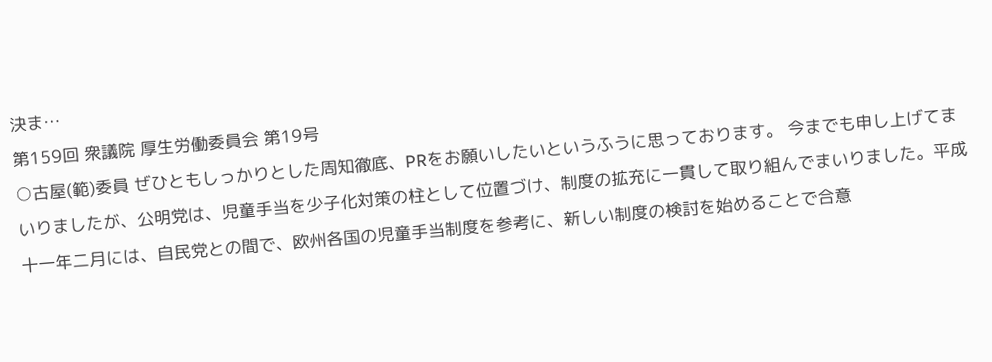決ま…
第159回 衆議院 厚生労働委員会 第19号
○古屋(範)委員 ぜひともしっかりとした周知徹底、PRをお願いしたいというふうに思っております。 今までも申し上げてまいりましたが、公明党は、児童手当を少子化対策の柱として位置づけ、制度の拡充に一貫して取り組んでまいりました。平成十一年二月には、自民党との間で、欧州各国の児童手当制度を参考に、新しい制度の検討を始めることで合意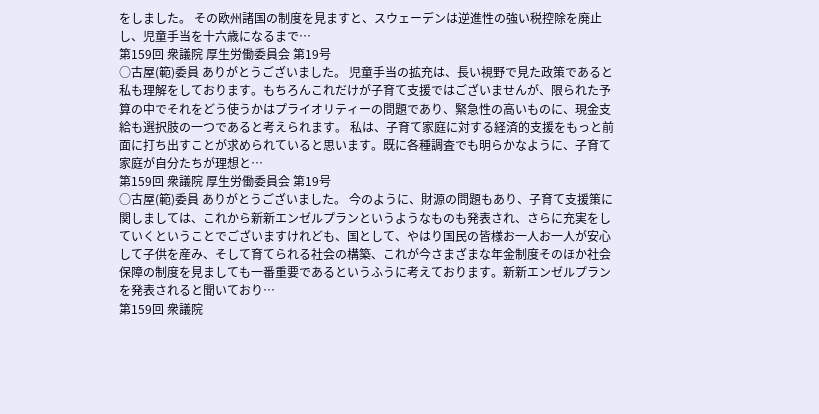をしました。 その欧州諸国の制度を見ますと、スウェーデンは逆進性の強い税控除を廃止し、児童手当を十六歳になるまで…
第159回 衆議院 厚生労働委員会 第19号
○古屋(範)委員 ありがとうございました。 児童手当の拡充は、長い視野で見た政策であると私も理解をしております。もちろんこれだけが子育て支援ではございませんが、限られた予算の中でそれをどう使うかはプライオリティーの問題であり、緊急性の高いものに、現金支給も選択肢の一つであると考えられます。 私は、子育て家庭に対する経済的支援をもっと前面に打ち出すことが求められていると思います。既に各種調査でも明らかなように、子育て家庭が自分たちが理想と…
第159回 衆議院 厚生労働委員会 第19号
○古屋(範)委員 ありがとうございました。 今のように、財源の問題もあり、子育て支援策に関しましては、これから新新エンゼルプランというようなものも発表され、さらに充実をしていくということでございますけれども、国として、やはり国民の皆様お一人お一人が安心して子供を産み、そして育てられる社会の構築、これが今さまざまな年金制度そのほか社会保障の制度を見ましても一番重要であるというふうに考えております。新新エンゼルプランを発表されると聞いており…
第159回 衆議院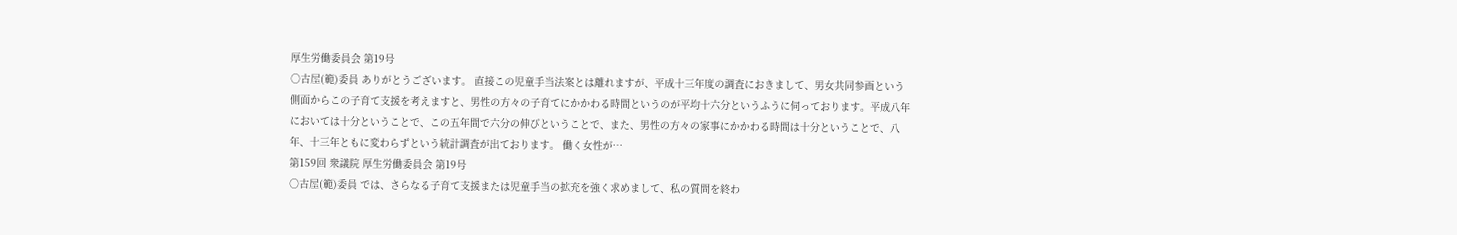厚生労働委員会 第19号
○古屋(範)委員 ありがとうございます。 直接この児童手当法案とは離れますが、平成十三年度の調査におきまして、男女共同参画という側面からこの子育て支援を考えますと、男性の方々の子育てにかかわる時間というのが平均十六分というふうに伺っております。平成八年においては十分ということで、この五年間で六分の伸びということで、また、男性の方々の家事にかかわる時間は十分ということで、八年、十三年ともに変わらずという統計調査が出ております。 働く女性が…
第159回 衆議院 厚生労働委員会 第19号
○古屋(範)委員 では、さらなる子育て支援または児童手当の拡充を強く求めまして、私の質問を終わ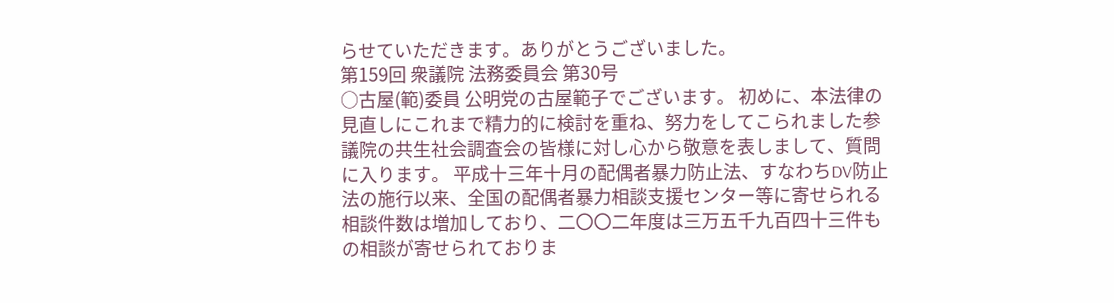らせていただきます。ありがとうございました。
第159回 衆議院 法務委員会 第30号
○古屋(範)委員 公明党の古屋範子でございます。 初めに、本法律の見直しにこれまで精力的に検討を重ね、努力をしてこられました参議院の共生社会調査会の皆様に対し心から敬意を表しまして、質問に入ります。 平成十三年十月の配偶者暴力防止法、すなわちDV防止法の施行以来、全国の配偶者暴力相談支援センター等に寄せられる相談件数は増加しており、二〇〇二年度は三万五千九百四十三件もの相談が寄せられておりま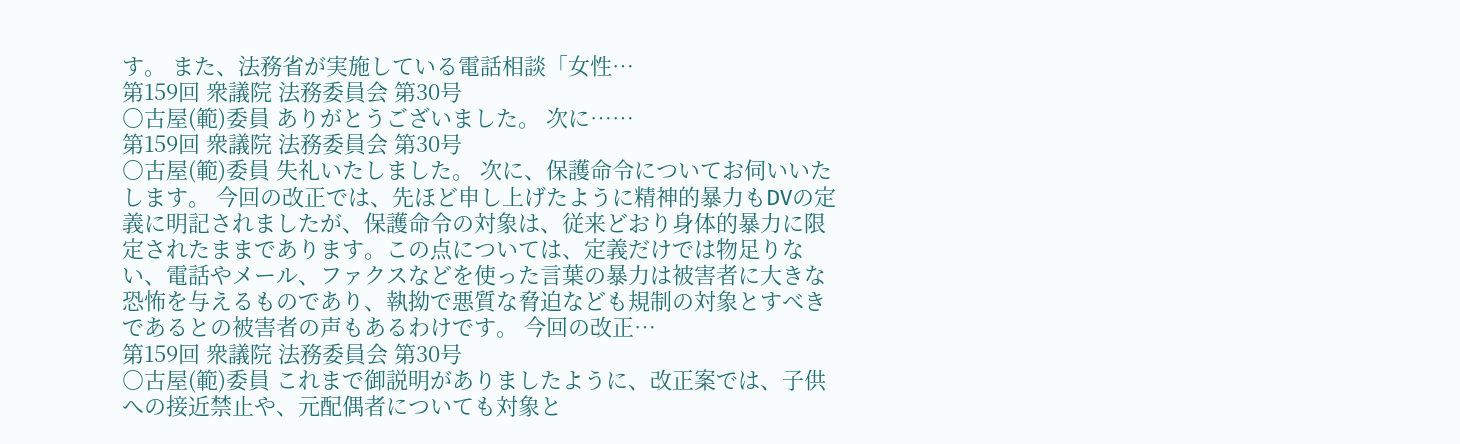す。 また、法務省が実施している電話相談「女性…
第159回 衆議院 法務委員会 第30号
○古屋(範)委員 ありがとうございました。 次に……
第159回 衆議院 法務委員会 第30号
○古屋(範)委員 失礼いたしました。 次に、保護命令についてお伺いいたします。 今回の改正では、先ほど申し上げたように精神的暴力もDVの定義に明記されましたが、保護命令の対象は、従来どおり身体的暴力に限定されたままであります。この点については、定義だけでは物足りない、電話やメール、ファクスなどを使った言葉の暴力は被害者に大きな恐怖を与えるものであり、執拗で悪質な脅迫なども規制の対象とすべきであるとの被害者の声もあるわけです。 今回の改正…
第159回 衆議院 法務委員会 第30号
○古屋(範)委員 これまで御説明がありましたように、改正案では、子供への接近禁止や、元配偶者についても対象と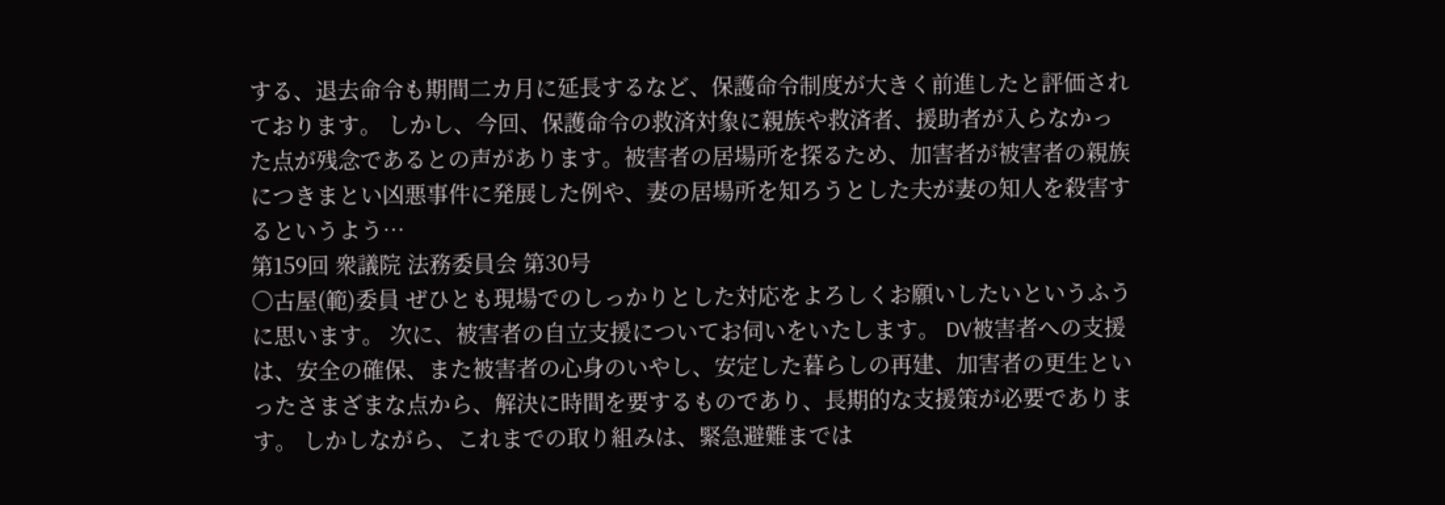する、退去命令も期間二カ月に延長するなど、保護命令制度が大きく前進したと評価されております。 しかし、今回、保護命令の救済対象に親族や救済者、援助者が入らなかった点が残念であるとの声があります。被害者の居場所を探るため、加害者が被害者の親族につきまとい凶悪事件に発展した例や、妻の居場所を知ろうとした夫が妻の知人を殺害するというよう…
第159回 衆議院 法務委員会 第30号
○古屋(範)委員 ぜひとも現場でのしっかりとした対応をよろしくお願いしたいというふうに思います。 次に、被害者の自立支援についてお伺いをいたします。 DV被害者への支援は、安全の確保、また被害者の心身のいやし、安定した暮らしの再建、加害者の更生といったさまざまな点から、解決に時間を要するものであり、長期的な支援策が必要であります。 しかしながら、これまでの取り組みは、緊急避難までは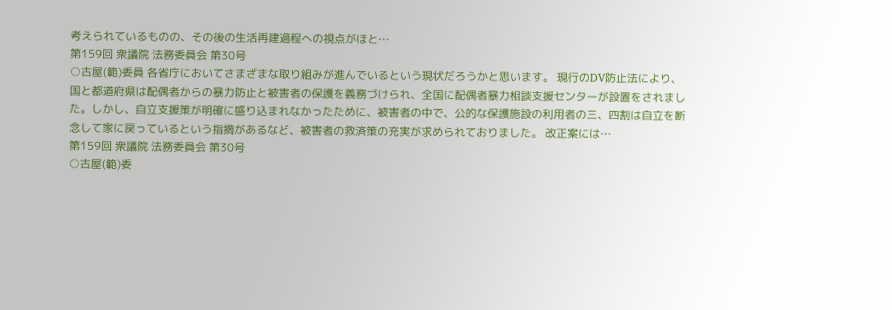考えられているものの、その後の生活再建過程への視点がほと…
第159回 衆議院 法務委員会 第30号
○古屋(範)委員 各省庁においてさまざまな取り組みが進んでいるという現状だろうかと思います。 現行のDV防止法により、国と都道府県は配偶者からの暴力防止と被害者の保護を義務づけられ、全国に配偶者暴力相談支援センターが設置をされました。しかし、自立支援策が明確に盛り込まれなかったために、被害者の中で、公的な保護施設の利用者の三、四割は自立を断念して家に戻っているという指摘があるなど、被害者の救済策の充実が求められておりました。 改正案には…
第159回 衆議院 法務委員会 第30号
○古屋(範)委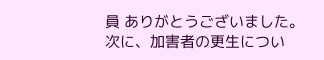員 ありがとうございました。 次に、加害者の更生につい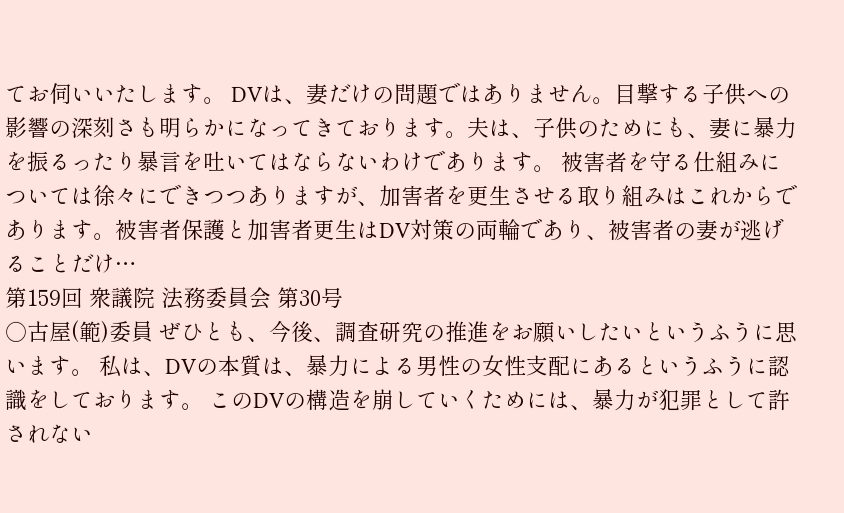てお伺いいたします。 DVは、妻だけの問題ではありません。目撃する子供への影響の深刻さも明らかになってきております。夫は、子供のためにも、妻に暴力を振るったり暴言を吐いてはならないわけであります。 被害者を守る仕組みについては徐々にできつつありますが、加害者を更生させる取り組みはこれからであります。被害者保護と加害者更生はDV対策の両輪であり、被害者の妻が逃げることだけ…
第159回 衆議院 法務委員会 第30号
○古屋(範)委員 ぜひとも、今後、調査研究の推進をお願いしたいというふうに思います。 私は、DVの本質は、暴力による男性の女性支配にあるというふうに認識をしております。 このDVの構造を崩していくためには、暴力が犯罪として許されない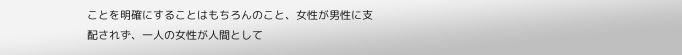ことを明確にすることはもちろんのこと、女性が男性に支配されず、一人の女性が人間として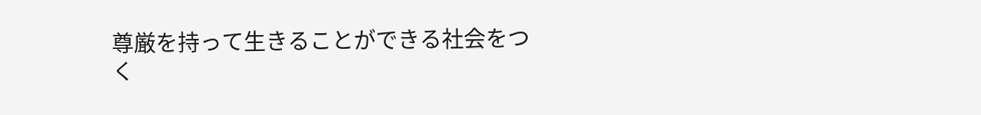尊厳を持って生きることができる社会をつく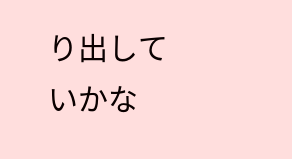り出していかな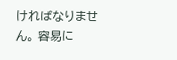ければなりません。 容易に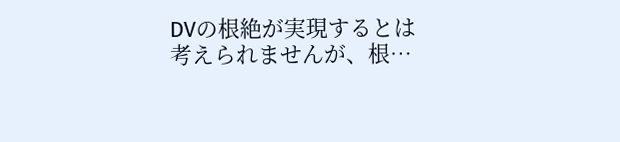DVの根絶が実現するとは考えられませんが、根…